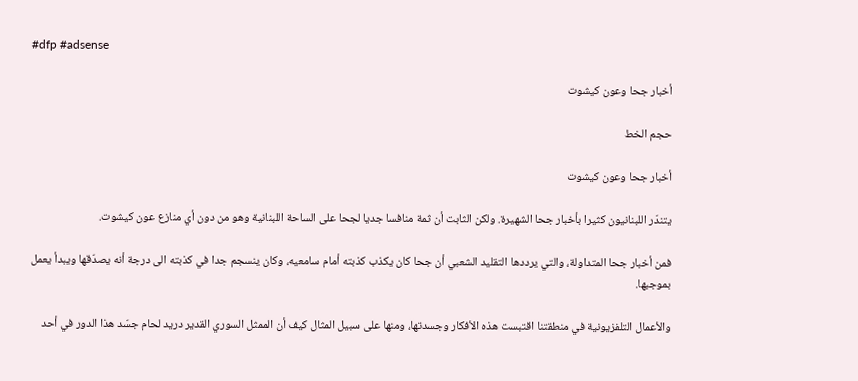#dfp #adsense

أخبار جحا وعون كيشوت

حجم الخط

أخبار جحا وعون كيشوت

يتندّر اللبنانيون كثيرا بأخبار جحا الشهيرة. ولكن الثابت أن ثمة منافسا جديا لجحا على الساحة اللبنانية وهو من دون أي منازع عون كيشوت.

فمن أخبار جحا المتداولة، والتي يرددها التقليد الشعبي أن جحا كان يكذب كذبته أمام سامعيه، وكان ينسجم جدا في كذبته الى درجة أنه يصدّقها ويبدأ يعمل بموجبها.

والأعمال التلفزيونية في منطقتنا اقتبست هذه الأفكار وجسدتها، ومنها على سبيل المثال كيف أن الممثل السوري القدير دريد لحام جسّد هذا الدور في أحد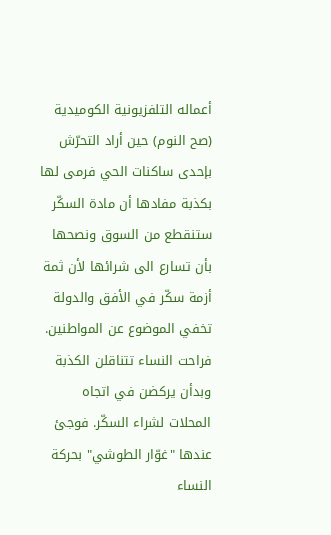أعماله التلفزيونية الكوميدية (صح النوم) حين أراد التحرّش بإحدى ساكنات الحي فرمى لها بكذبة مفادها أن مادة السكّر ستنقطع من السوق ونصحها بأن تسارع الى شرائها لأن ثمة أزمة سكّر في الأفق والدولة تخفي الموضوع عن المواطنين. فراحت النساء تتناقلن الكذبة وبدأن يركضن في اتجاه المحلات لشراء السكّر. فوجئ عندها "غوّار الطوشي" بحركة النساء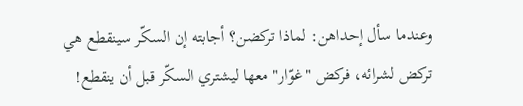وعندما سأل إحداهن: لماذا تركضن؟ أجابته إن السكّر سينقطع هي تركض لشرائه، فركض "غوّار" معها ليشتري السكّر قبل أن ينقطع!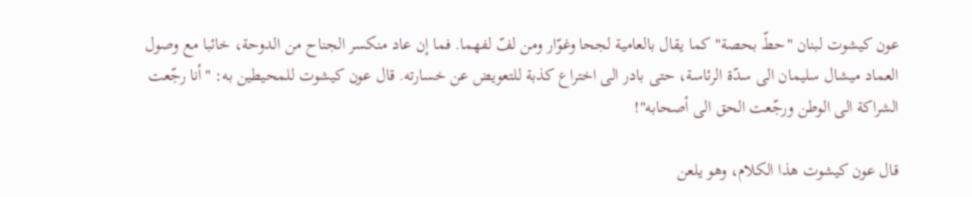عون كيشوت لبنان "حطّ بحصة" كما يقال بالعامية لجحا وغوّار ومن لفّ لفهما. فما إن عاد منكسر الجناح من الدوحة، خائبا مع وصول العماد ميشال سليمان الى سدّة الرئاسة، حتى بادر الى اختراع كذبة للتعويض عن خسارته. قال عون كيشوت للمحيطين به: "أنا رجّعت الشراكة الى الوطن ورجّعت الحق الى أصحابه"!

قال عون كيشوت هذا الكلام، وهو يلعن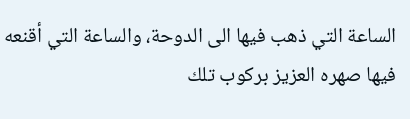الساعة التي ذهب فيها الى الدوحة، والساعة التي أقنعه فيها صهره العزيز بركوب تلك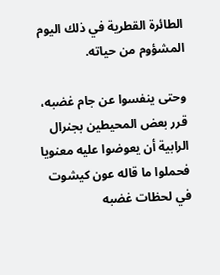الطائرة القطرية في ذلك اليوم المشؤوم من حياته.

وحتى ينفسوا عن جام غضبه، قرر بعض المحيطين بجنرال الرابية أن يعوضوا عليه معنويا فحملوا ما قاله عون كيشوت في لحظات غضبه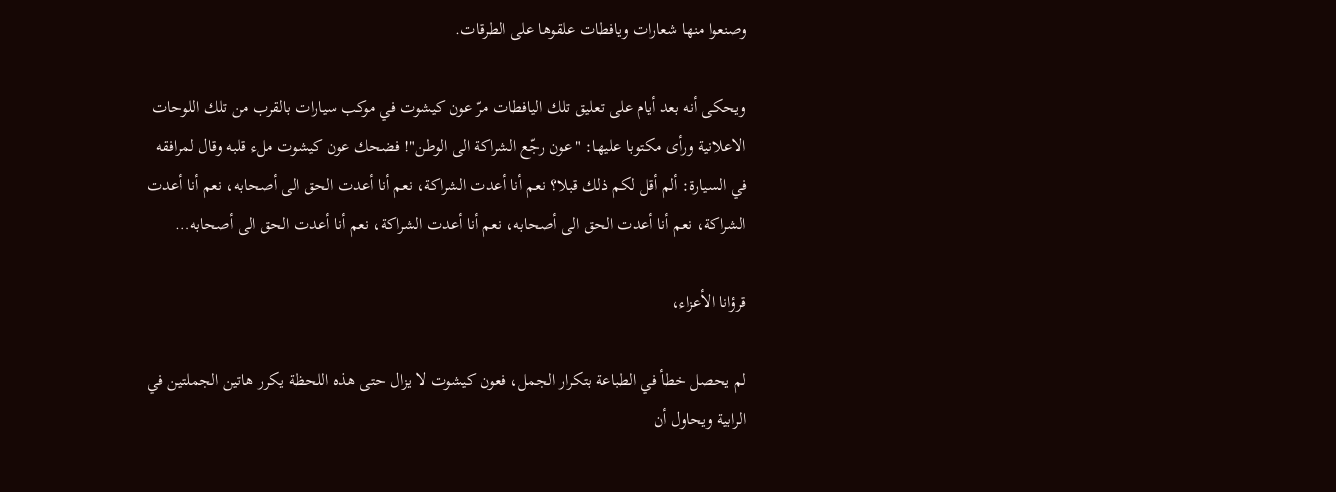وصنعوا منها شعارات ويافطات علقوها على الطرقات.

ويحكى أنه بعد أيام على تعليق تلك اليافطات مرّ عون كيشوت في موكب سيارات بالقرب من تلك اللوحات الاعلانية ورأى مكتوبا عليها: "عون رجّع الشراكة الى الوطن"! فضحك عون كيشوت ملء قلبه وقال لمرافقه في السيارة: ألم أقل لكم ذلك قبلا؟ نعم أنا أعدت الشراكة، نعم أنا أعدت الحق الى أصحابه، نعم أنا أعدت الشراكة، نعم أنا أعدت الحق الى أصحابه، نعم أنا أعدت الشراكة، نعم أنا أعدت الحق الى أصحابه…

قرؤانا الأعزاء،

لم يحصل خطأ في الطباعة بتكرار الجمل، فعون كيشوت لا يزال حتى هذه اللحظة يكرر هاتين الجملتين في الرابية ويحاول أن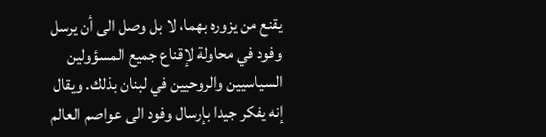يقنع من يزوره بهما، لا بل وصل الى أن يرسل وفود في محاولة لإقناع جميع المسؤولين السياسيين والروحيين في لبنان بذلك. ويقال إنه يفكر جيدا بإرسال وفود الى عواصم العالم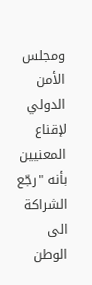ومجلس الأمن الدولي لإقناع المعنيين بأنه "رجّع الشراكة الى الوطن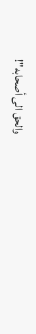والحق الى أصحابه"!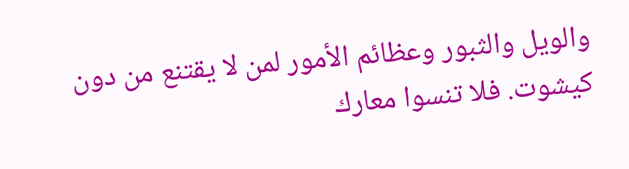والويل والثبور وعظائم الأمور لمن لا يقتنع من دون كيشوت. فلا تنسوا معارك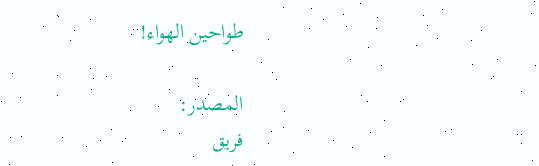طواحين الهواء!

المصدر:
فريق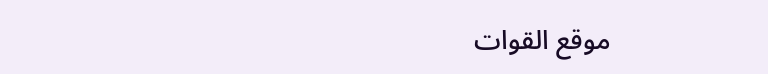موقع القوات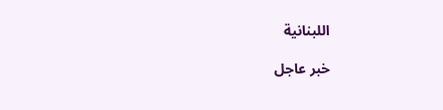اللبنانية

خبر عاجل